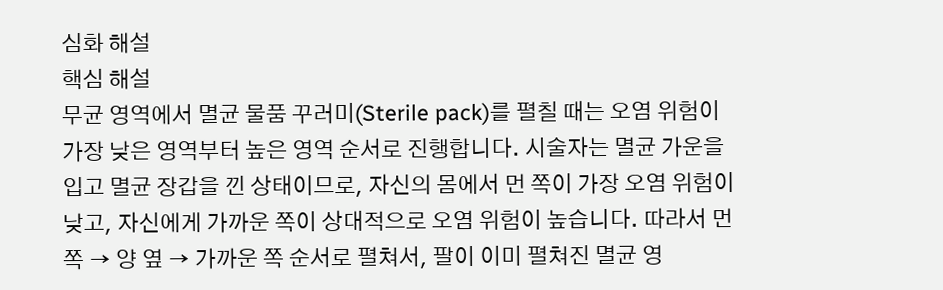심화 해설
핵심 해설
무균 영역에서 멸균 물품 꾸러미(Sterile pack)를 펼칠 때는 오염 위험이 가장 낮은 영역부터 높은 영역 순서로 진행합니다. 시술자는 멸균 가운을 입고 멸균 장갑을 낀 상태이므로, 자신의 몸에서 먼 쪽이 가장 오염 위험이 낮고, 자신에게 가까운 쪽이 상대적으로 오염 위험이 높습니다. 따라서 먼 쪽 → 양 옆 → 가까운 쪽 순서로 펼쳐서, 팔이 이미 펼쳐진 멸균 영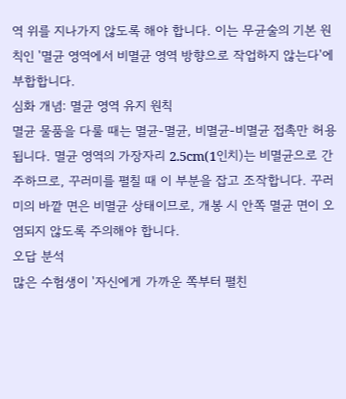역 위를 지나가지 않도록 해야 합니다. 이는 무균술의 기본 원칙인 '멸균 영역에서 비멸균 영역 방향으로 작업하지 않는다'에 부합합니다.
심화 개념: 멸균 영역 유지 원칙
멸균 물품을 다룰 때는 멸균-멸균, 비멸균-비멸균 접촉만 허용됩니다. 멸균 영역의 가장자리 2.5cm(1인치)는 비멸균으로 간주하므로, 꾸러미를 펼칠 때 이 부분을 잡고 조작합니다. 꾸러미의 바깥 면은 비멸균 상태이므로, 개봉 시 안쪽 멸균 면이 오염되지 않도록 주의해야 합니다.
오답 분석
많은 수험생이 '자신에게 가까운 쪽부터 펼친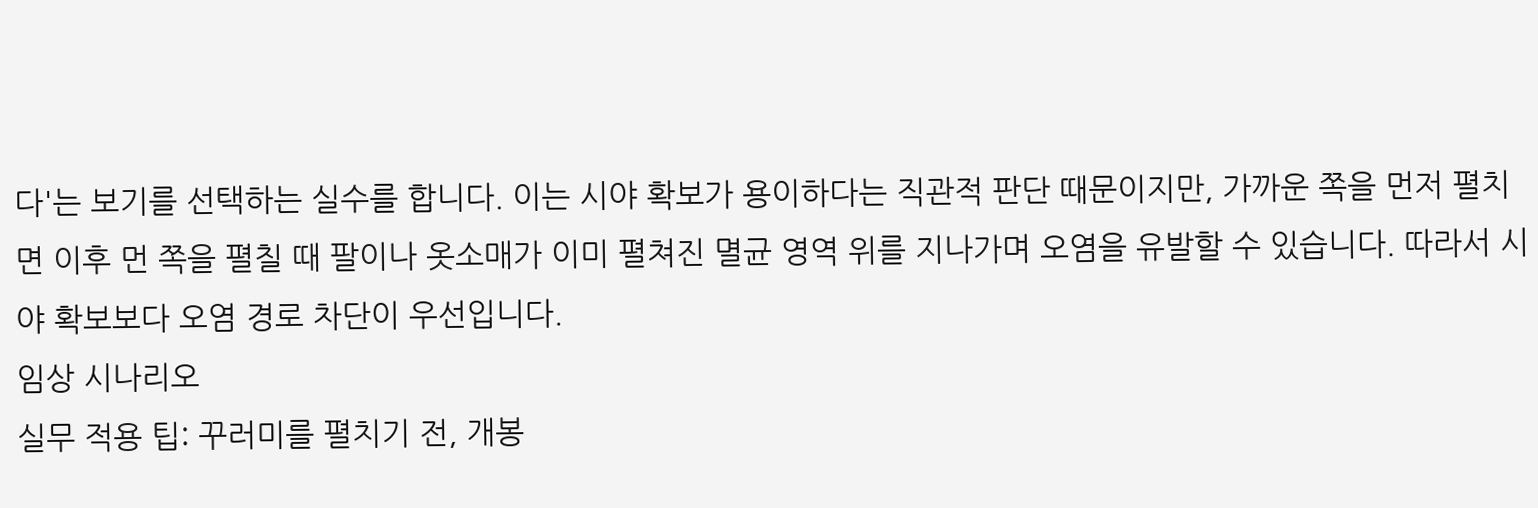다'는 보기를 선택하는 실수를 합니다. 이는 시야 확보가 용이하다는 직관적 판단 때문이지만, 가까운 쪽을 먼저 펼치면 이후 먼 쪽을 펼칠 때 팔이나 옷소매가 이미 펼쳐진 멸균 영역 위를 지나가며 오염을 유발할 수 있습니다. 따라서 시야 확보보다 오염 경로 차단이 우선입니다.
임상 시나리오
실무 적용 팁: 꾸러미를 펼치기 전, 개봉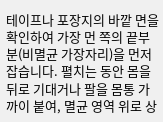테이프나 포장지의 바깥 면을 확인하여 가장 먼 쪽의 끝부분(비멸균 가장자리)을 먼저 잡습니다. 펼치는 동안 몸을 뒤로 기대거나 팔을 몸통 가까이 붙여, 멸균 영역 위로 상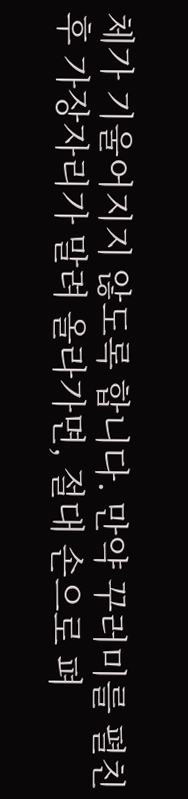체가 기울어지지 않도록 합니다. 만약 꾸러미를 펼친 후 가장자리가 말려 올라가면, 절대 손으로 펴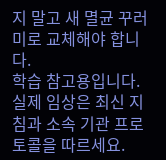지 말고 새 멸균 꾸러미로 교체해야 합니다.
학습 참고용입니다. 실제 임상은 최신 지침과 소속 기관 프로토콜을 따르세요.